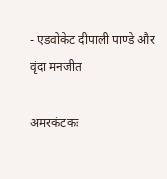- एडवोकेट दीपाली पाण्डे और वृंदा मनजीत

अमरकंटकः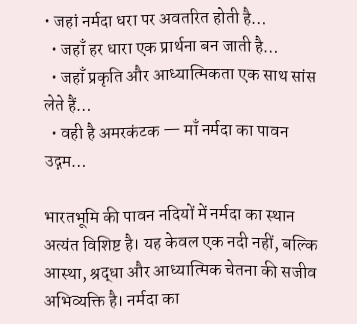• जहां नर्मदा धरा पर अवतरित होती है…
  • जहाँ हर धारा एक प्रार्थना बन जाती है…
  • जहाँ प्रकृति और आध्यात्मिकता एक साथ सांस लेते हैं…
  • वही है अमरकंटक — माँ नर्मदा का पावन उद्गम…

भारतभूमि की पावन नदियों में नर्मदा का स्थान अत्यंत विशिष्ट है। यह केवल एक नदी नहीं, बल्कि आस्था, श्रद्धा और आध्यात्मिक चेतना की सजीव अभिव्यक्ति है। नर्मदा का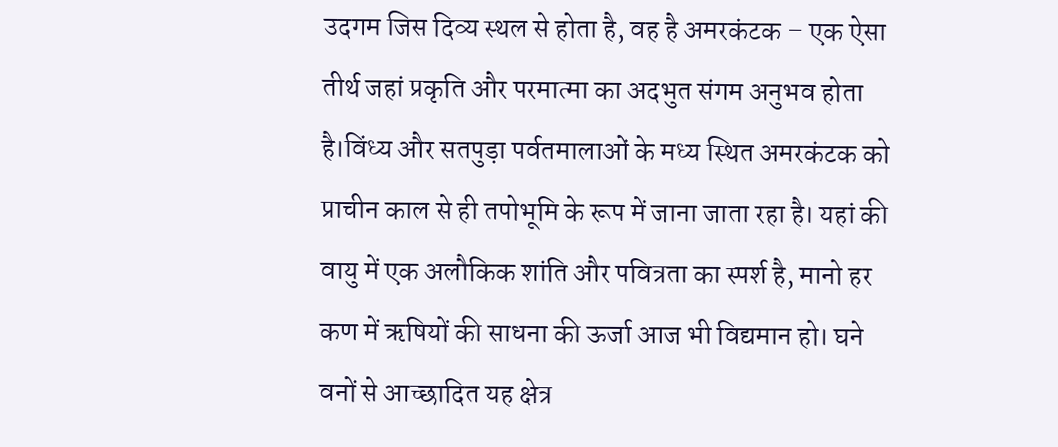उदगम जिस दिव्य स्थल से होता है, वह है अमरकंटक – एक ऐसा तीर्थ जहां प्रकृति और परमात्मा का अदभुत संगम अनुभव होता है।विंध्य और सतपुड़ा पर्वतमालाओं के मध्य स्थित अमरकंटक को प्राचीन काल से ही तपोभूमि के रूप में जाना जाता रहा है। यहां की वायु में एक अलौकिक शांति और पवित्रता का स्पर्श है, मानो हर कण में ऋषियों की साधना की ऊर्जा आज भी विद्यमान हो। घने वनों से आच्छादित यह क्षेत्र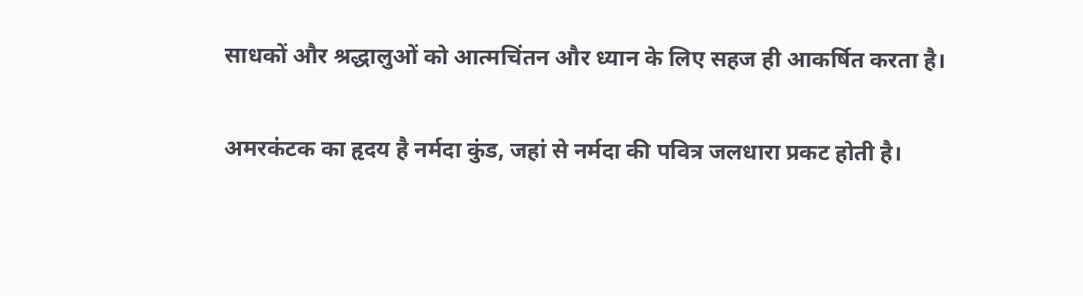साधकों और श्रद्धालुओं को आत्मचिंतन और ध्यान के लिए सहज ही आकर्षित करता है।

अमरकंटक का हृदय है नर्मदा कुंड, जहां से नर्मदा की पवित्र जलधारा प्रकट होती है।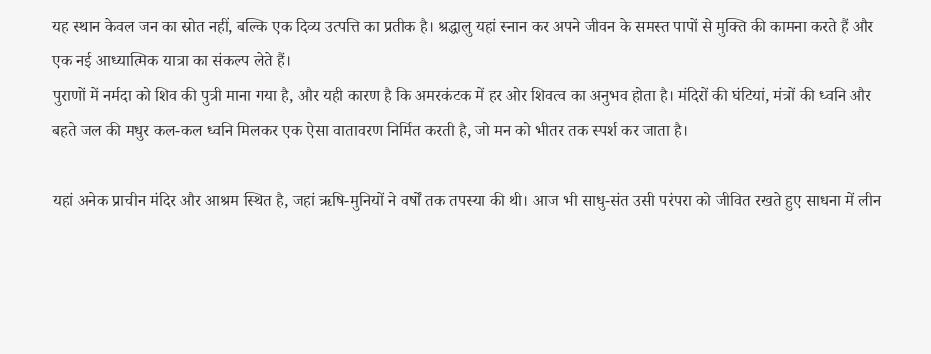यह स्थान केवल जन का स्रोत नहीं, बल्कि एक दिव्य उत्पत्ति का प्रतीक है। श्रद्धालु यहां स्नान कर अपने जीवन के समस्त पापों से मुक्ति की कामना करते हैं और एक नई आध्यात्मिक यात्रा का संकल्प लेते हैं।
पुराणों में नर्मदा को शिव की पुत्री माना गया है, और यही कारण है कि अमरकंटक में हर ओर शिवत्व का अनुभव होता है। मंदिरों की घंटियां, मंत्रों की ध्वनि और बहते जल की मधुर कल-कल ध्वनि मिलकर एक ऐसा वातावरण निर्मित करती है, जो मन को भीतर तक स्पर्श कर जाता है।

यहां अनेक प्राचीन मंदिर और आश्रम स्थित है, जहां ऋषि-मुनियों ने वर्षों तक तपस्या की थी। आज भी साधु-संत उसी परंपरा को जीवित रखते हुए साधना में लीन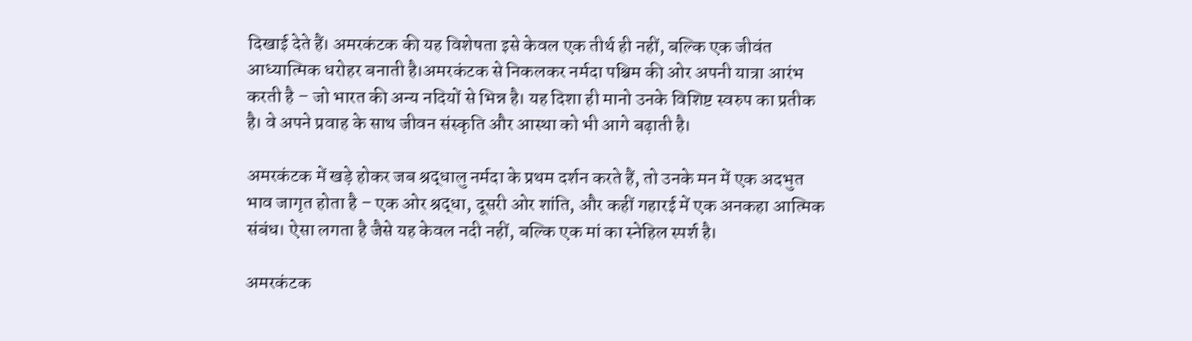दिखाई देते हैं। अमरकंटक की यह विशेषता इसे केवल एक तीर्थ ही नहीं, बल्कि एक जीवंत आध्यात्मिक धरोहर बनाती है।अमरकंटक से निकलकर नर्मदा पश्चिम की ओर अपनी यात्रा आरंभ करती है – जो भारत की अन्य नदियों से भिन्न है। यह दिशा ही मानो उनके विशिष्ट स्वरुप का प्रतीक है। वे अपने प्रवाह के साथ जीवन संस्कृति और आस्था को भी आगे बढ़ाती है।

अमरकंटक में खड़े होकर जब श्रद्धालु नर्मदा के प्रथम दर्शन करते हैं, तो उनके मन में एक अदभुत भाव जागृत होता है – एक ओर श्रद्धा, दूसरी ओर शांति, और कहीं गहारई में एक अनकहा आत्मिक संबंध। ऐसा लगता है जैसे यह केवल नदी नहीं, बल्कि एक मां का स्नेहिल स्पर्श है।

अमरकंटक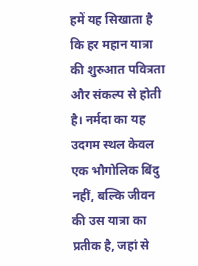हमें यह सिखाता है कि हर महान यात्रा की शुरुआत पवित्रता और संकल्प से होती है। नर्मदा का यह उदगम स्थल केवल एक भौगोलिक बिंदु नहीं, बल्कि जीवन की उस यात्रा का प्रतीक है, जहां से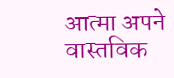आत्मा अपने वास्तविक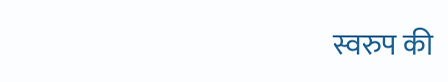स्वरुप की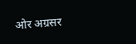ओर अग्रसर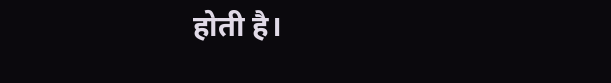होती है।